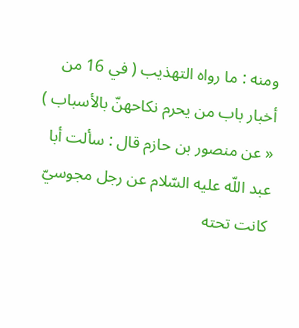ومنه : ما رواه التهذيب ( في 16 من أخبار باب من يحرم نكاحهنّ بالأسباب ) « عن منصور بن حازم قال : سألت أبا عبد اللّه عليه السّلام عن رجل مجوسيّ كانت تحته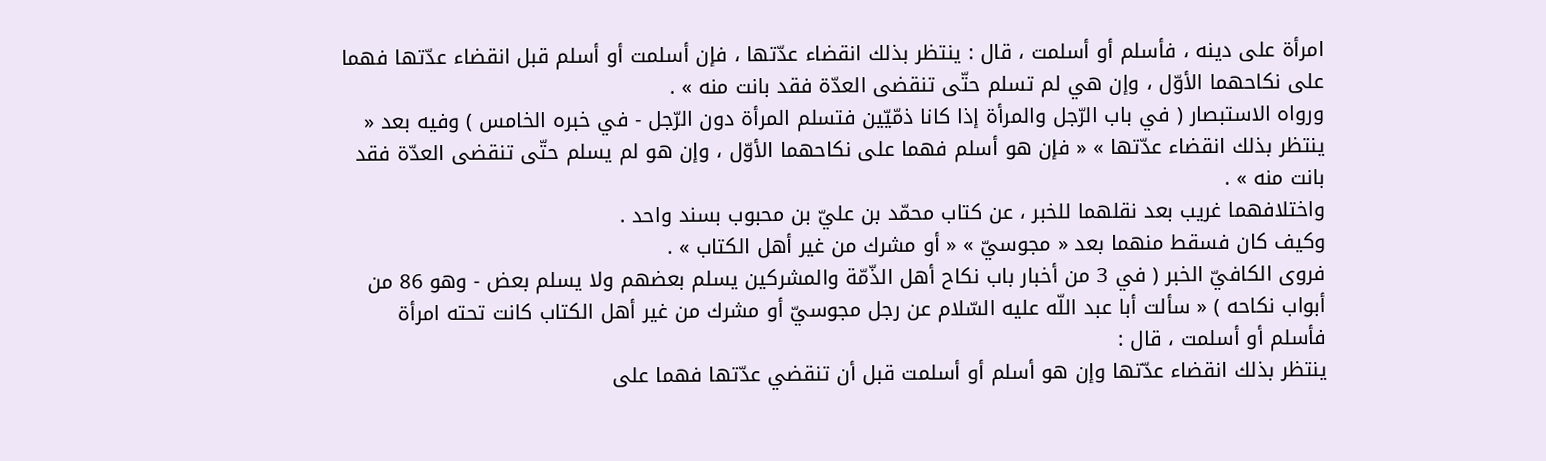امرأة على دينه ، فأسلم أو أسلمت ، قال : ينتظر بذلك انقضاء عدّتها ، فإن أسلمت أو أسلم قبل انقضاء عدّتها فهما على نكاحهما الأوّل ، وإن هي لم تسلم حتّى تنقضى العدّة فقد بانت منه » .
ورواه الاستبصار ( في باب الرّجل والمرأة إذا كانا ذمّيّين فتسلم المرأة دون الرّجل - في خبره الخامس ) وفيه بعد « ينتظر بذلك انقضاء عدّتها » « فإن هو أسلم فهما على نكاحهما الأوّل ، وإن هو لم يسلم حتّى تنقضى العدّة فقد بانت منه » .
واختلافهما غريب بعد نقلهما للخبر ، عن كتاب محمّد بن عليّ بن محبوب بسند واحد .
وكيف كان فسقط منهما بعد « مجوسيّ » « أو مشرك من غير أهل الكتاب » .
فروى الكافيّ الخبر ( في 3 من أخبار باب نكاح أهل الذّمّة والمشركين يسلم بعضهم ولا يسلم بعض - وهو 86 من أبواب نكاحه ) « سألت أبا عبد اللّه عليه السّلام عن رجل مجوسيّ أو مشرك من غير أهل الكتاب كانت تحته امرأة فأسلم أو أسلمت ، قال :
ينتظر بذلك انقضاء عدّتها وإن هو أسلم أو أسلمت قبل أن تنقضي عدّتها فهما على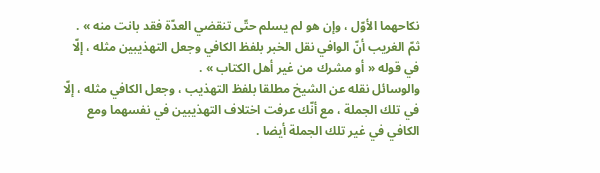نكاحهما الأوّل ، وإن هو لم يسلم حتّى تنقضي العدّة فقد بانت منه » .
ثمّ الغريب أنّ الوافي نقل الخبر بلفظ الكافي وجعل التهذيبين مثله ، إلّا في قوله « أو مشرك من غير أهل الكتاب » .
والوسائل نقله عن الشيخ مطلقا بلفظ التهذيب ، وجعل الكافي مثله ، إلّا في تلك الجملة ، مع أنّك عرفت اختلاف التهذيبين في نفسهما ومع الكافي في غير تلك الجملة أيضا .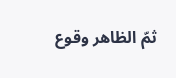ثمّ الظاهر وقوع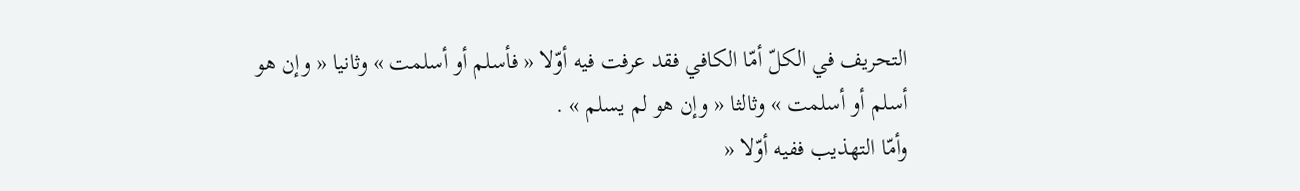التحريف في الكلّ أمّا الكافي فقد عرفت فيه أوّلا « فأسلم أو أسلمت » وثانيا « وإن هو أسلم أو أسلمت » وثالثا « وإن هو لم يسلم » .
وأمّا التهذيب ففيه أوّلا «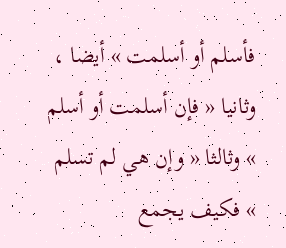فأسلم أو أسلمت » أيضا ، وثانيا « فإن أسلمت أو أسلم » وثالثا « وإن هي لم تسلم » فكيف يجمع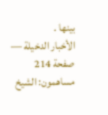بينها .
الأخبار الدخيلة — صفحة 214
مساهمون: الشيخ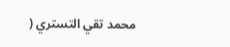محمد تقي التستري (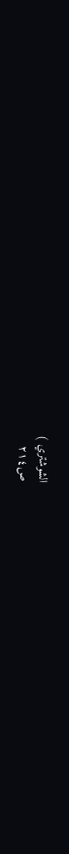الشوشتري )
ص٢١٤